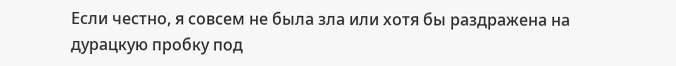Если честно, я совсем не была зла или хотя бы раздражена на дурацкую пробку под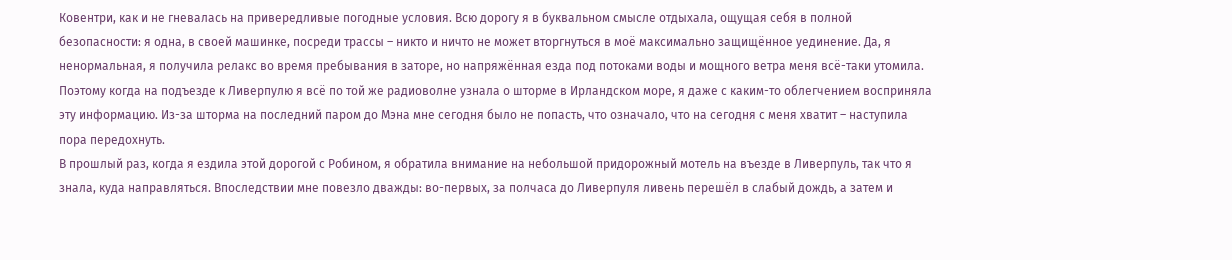Ковентри, как и не гневалась на привередливые погодные условия. Всю дорогу я в буквальном смысле отдыхала, ощущая себя в полной безопасности: я одна, в своей машинке, посреди трассы – никто и ничто не может вторгнуться в моё максимально защищённое уединение. Да, я ненормальная, я получила релакс во время пребывания в заторе, но напряжённая езда под потоками воды и мощного ветра меня всё-таки утомила. Поэтому когда на подъезде к Ливерпулю я всё по той же радиоволне узнала о шторме в Ирландском море, я даже с каким-то облегчением восприняла эту информацию. Из-за шторма на последний паром до Мэна мне сегодня было не попасть, что означало, что на сегодня с меня хватит – наступила пора передохнуть.
В прошлый раз, когда я ездила этой дорогой с Робином, я обратила внимание на небольшой придорожный мотель на въезде в Ливерпуль, так что я знала, куда направляться. Впоследствии мне повезло дважды: во-первых, за полчаса до Ливерпуля ливень перешёл в слабый дождь, а затем и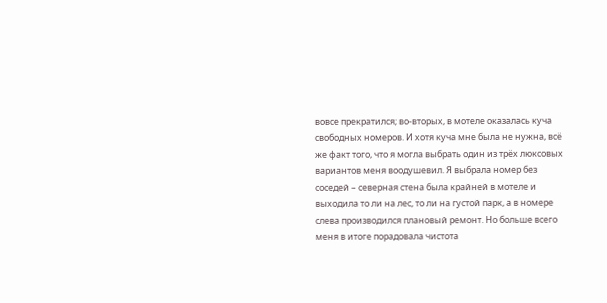вовсе прекратился; во-вторых, в мотеле оказалась куча свободных номеров. И хотя куча мне была не нужна, всё же факт того, что я могла выбрать один из трёх люксовых вариантов меня воодушевил. Я выбрала номер без соседей – северная стена была крайней в мотеле и выходила то ли на лес, то ли на густой парк, а в номере слева производился плановый ремонт. Но больше всего меня в итоге порадовала чистота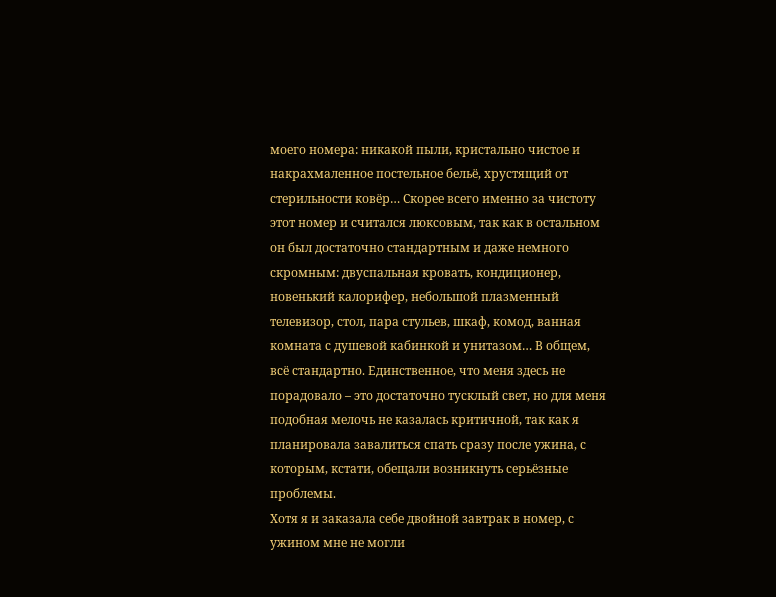моего номера: никакой пыли, кристально чистое и накрахмаленное постельное бельё, хрустящий от стерильности ковёр… Скорее всего именно за чистоту этот номер и считался люксовым, так как в остальном он был достаточно стандартным и даже немного скромным: двуспальная кровать, кондиционер, новенький калорифер, небольшой плазменный телевизор, стол, пара стульев, шкаф, комод, ванная комната с душевой кабинкой и унитазом… В общем, всё стандартно. Единственное, что меня здесь не порадовало – это достаточно тусклый свет, но для меня подобная мелочь не казалась критичной, так как я планировала завалиться спать сразу после ужина, с которым, кстати, обещали возникнуть серьёзные проблемы.
Хотя я и заказала себе двойной завтрак в номер, с ужином мне не могли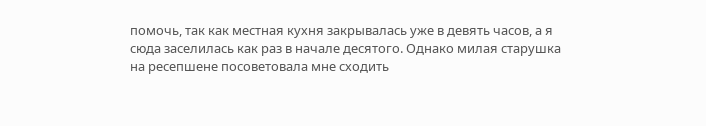помочь, так как местная кухня закрывалась уже в девять часов, а я сюда заселилась как раз в начале десятого. Однако милая старушка на ресепшене посоветовала мне сходить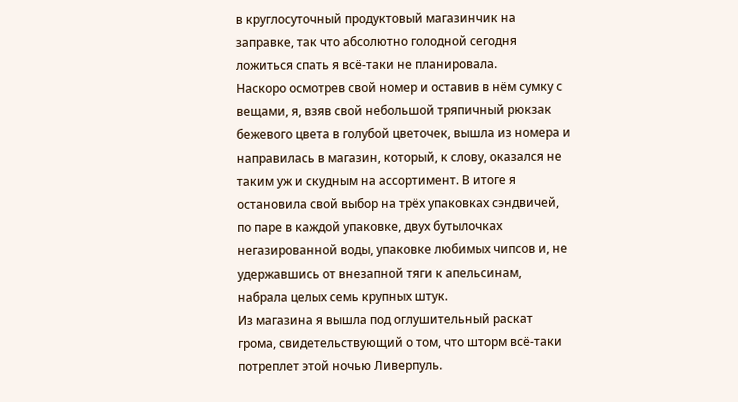в круглосуточный продуктовый магазинчик на заправке, так что абсолютно голодной сегодня ложиться спать я всё-таки не планировала.
Наскоро осмотрев свой номер и оставив в нём сумку с вещами, я, взяв свой небольшой тряпичный рюкзак бежевого цвета в голубой цветочек, вышла из номера и направилась в магазин, который, к слову, оказался не таким уж и скудным на ассортимент. В итоге я остановила свой выбор на трёх упаковках сэндвичей, по паре в каждой упаковке, двух бутылочках негазированной воды, упаковке любимых чипсов и, не удержавшись от внезапной тяги к апельсинам, набрала целых семь крупных штук.
Из магазина я вышла под оглушительный раскат грома, свидетельствующий о том, что шторм всё-таки потреплет этой ночью Ливерпуль.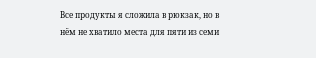Все продукты я сложила в рюкзак, но в нём не хватило места для пяти из семи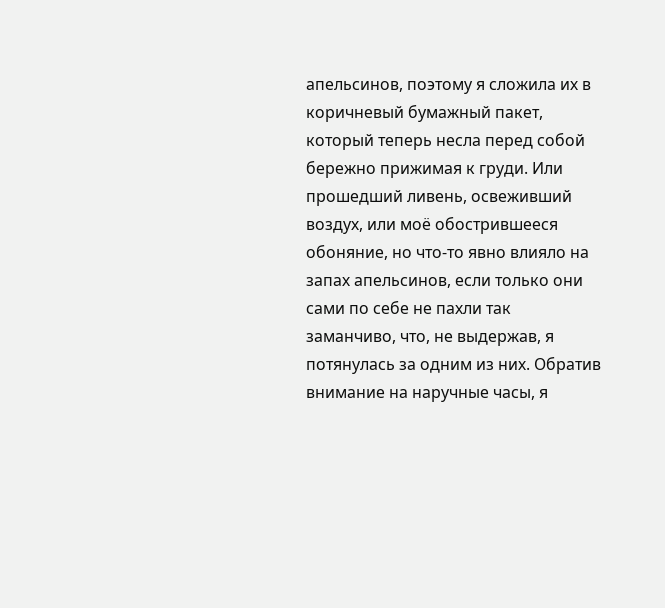апельсинов, поэтому я сложила их в коричневый бумажный пакет, который теперь несла перед собой бережно прижимая к груди. Или прошедший ливень, освеживший воздух, или моё обострившееся обоняние, но что-то явно влияло на запах апельсинов, если только они сами по себе не пахли так заманчиво, что, не выдержав, я потянулась за одним из них. Обратив внимание на наручные часы, я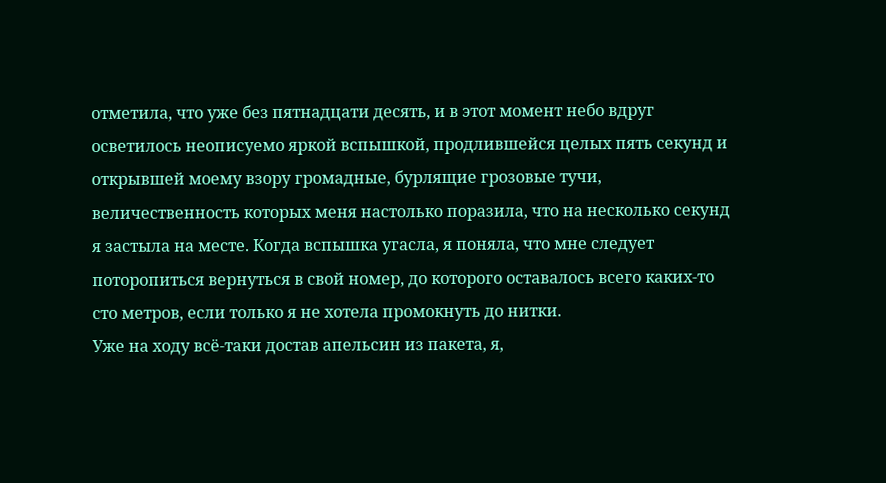отметила, что уже без пятнадцати десять, и в этот момент небо вдруг осветилось неописуемо яркой вспышкой, продлившейся целых пять секунд и открывшей моему взору громадные, бурлящие грозовые тучи, величественность которых меня настолько поразила, что на несколько секунд я застыла на месте. Когда вспышка угасла, я поняла, что мне следует поторопиться вернуться в свой номер, до которого оставалось всего каких-то сто метров, если только я не хотела промокнуть до нитки.
Уже на ходу всё-таки достав апельсин из пакета, я,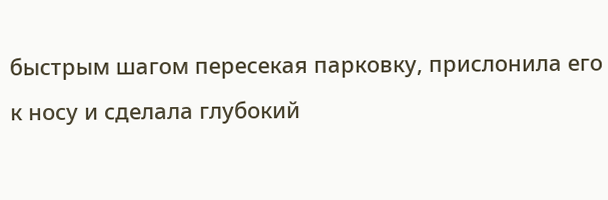быстрым шагом пересекая парковку, прислонила его к носу и сделала глубокий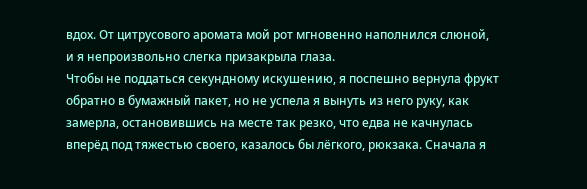вдох. От цитрусового аромата мой рот мгновенно наполнился слюной, и я непроизвольно слегка призакрыла глаза.
Чтобы не поддаться секундному искушению, я поспешно вернула фрукт обратно в бумажный пакет, но не успела я вынуть из него руку, как замерла, остановившись на месте так резко, что едва не качнулась вперёд под тяжестью своего, казалось бы лёгкого, рюкзака. Сначала я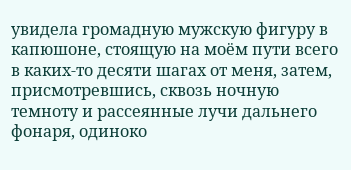увидела громадную мужскую фигуру в капюшоне, стоящую на моём пути всего в каких-то десяти шагах от меня, затем, присмотревшись, сквозь ночную темноту и рассеянные лучи дальнего фонаря, одиноко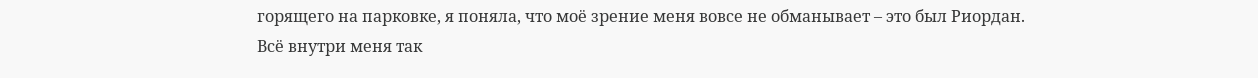горящего на парковке, я поняла, что моё зрение меня вовсе не обманывает – это был Риордан.
Всё внутри меня так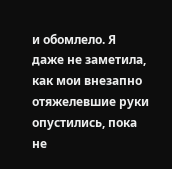и обомлело. Я даже не заметила, как мои внезапно отяжелевшие руки опустились, пока не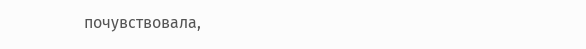почувствовала,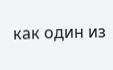как один из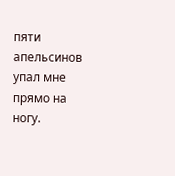пяти апельсинов упал мне прямо на ногу.